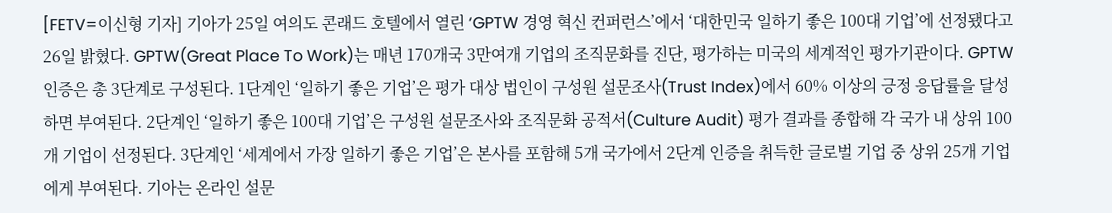[FETV=이신형 기자] 기아가 25일 여의도 콘래드 호텔에서 열린 ‘GPTW 경영 혁신 컨퍼런스’에서 ‘대한민국 일하기 좋은 100대 기업’에 선정됐다고 26일 밝혔다. GPTW(Great Place To Work)는 매년 170개국 3만여개 기업의 조직문화를 진단, 평가하는 미국의 세계적인 평가기관이다. GPTW 인증은 총 3단계로 구성된다. 1단계인 ‘일하기 좋은 기업’은 평가 대상 법인이 구성원 설문조사(Trust Index)에서 60% 이상의 긍정 응답률을 달성하면 부여된다. 2단계인 ‘일하기 좋은 100대 기업’은 구성원 설문조사와 조직문화 공적서(Culture Audit) 평가 결과를 종합해 각 국가 내 상위 100개 기업이 선정된다. 3단계인 ‘세계에서 가장 일하기 좋은 기업’은 본사를 포함해 5개 국가에서 2단계 인증을 취득한 글로벌 기업 중 상위 25개 기업에게 부여된다. 기아는 온라인 설문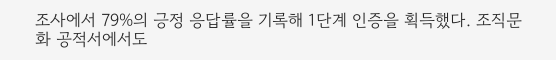조사에서 79%의 긍정 응답률을 기록해 1단계 인증을 획득했다. 조직문화 공적서에서도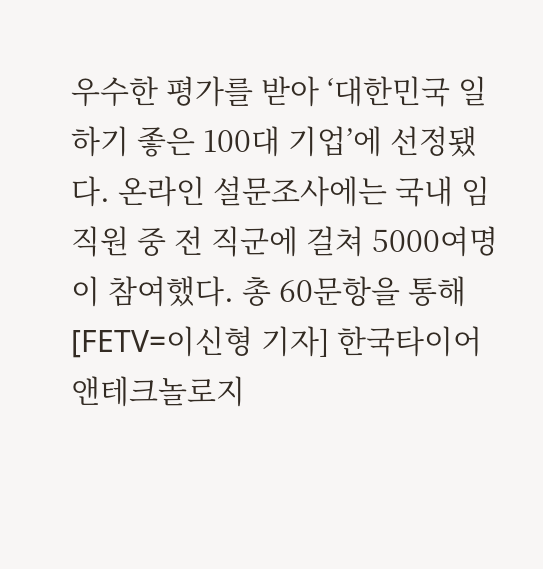우수한 평가를 받아 ‘대한민국 일하기 좋은 100대 기업’에 선정됐다. 온라인 설문조사에는 국내 임직원 중 전 직군에 걸쳐 5000여명이 참여했다. 총 60문항을 통해
[FETV=이신형 기자] 한국타이어앤테크놀로지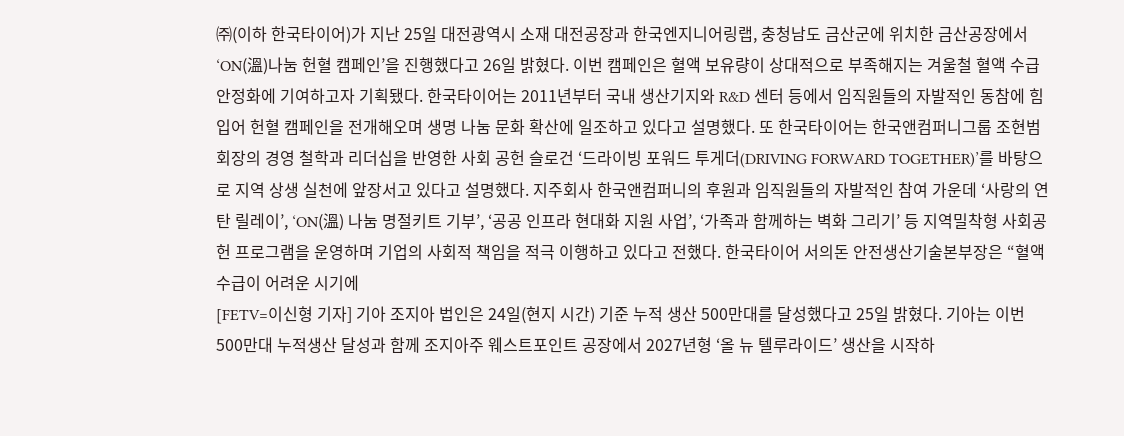㈜(이하 한국타이어)가 지난 25일 대전광역시 소재 대전공장과 한국엔지니어링랩, 충청남도 금산군에 위치한 금산공장에서 ‘ON(溫)나눔 헌혈 캠페인’을 진행했다고 26일 밝혔다. 이번 캠페인은 혈액 보유량이 상대적으로 부족해지는 겨울철 혈액 수급 안정화에 기여하고자 기획됐다. 한국타이어는 2011년부터 국내 생산기지와 R&D 센터 등에서 임직원들의 자발적인 동참에 힘입어 헌혈 캠페인을 전개해오며 생명 나눔 문화 확산에 일조하고 있다고 설명했다. 또 한국타이어는 한국앤컴퍼니그룹 조현범 회장의 경영 철학과 리더십을 반영한 사회 공헌 슬로건 ‘드라이빙 포워드 투게더(DRIVING FORWARD TOGETHER)’를 바탕으로 지역 상생 실천에 앞장서고 있다고 설명했다. 지주회사 한국앤컴퍼니의 후원과 임직원들의 자발적인 참여 가운데 ‘사랑의 연탄 릴레이’, ‘ON(溫) 나눔 명절키트 기부’, ‘공공 인프라 현대화 지원 사업’, ‘가족과 함께하는 벽화 그리기’ 등 지역밀착형 사회공헌 프로그램을 운영하며 기업의 사회적 책임을 적극 이행하고 있다고 전했다. 한국타이어 서의돈 안전생산기술본부장은 “혈액 수급이 어려운 시기에
[FETV=이신형 기자] 기아 조지아 법인은 24일(현지 시간) 기준 누적 생산 500만대를 달성했다고 25일 밝혔다. 기아는 이번 500만대 누적생산 달성과 함께 조지아주 웨스트포인트 공장에서 2027년형 ‘올 뉴 텔루라이드’ 생산을 시작하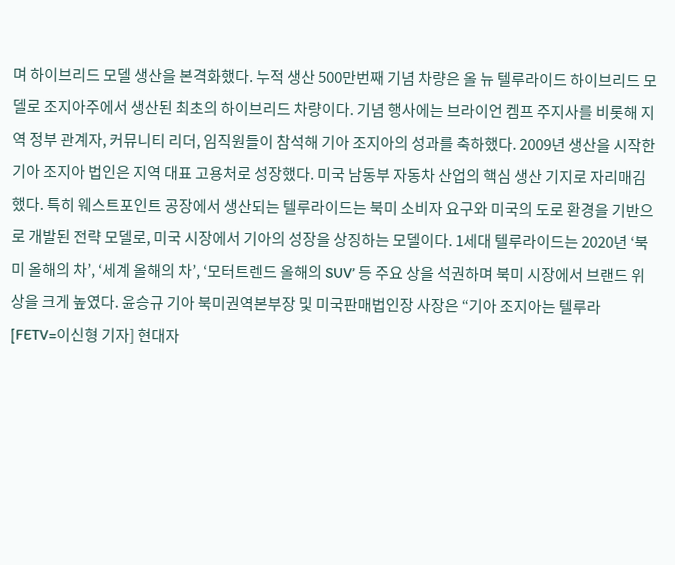며 하이브리드 모델 생산을 본격화했다. 누적 생산 500만번째 기념 차량은 올 뉴 텔루라이드 하이브리드 모델로 조지아주에서 생산된 최초의 하이브리드 차량이다. 기념 행사에는 브라이언 켐프 주지사를 비롯해 지역 정부 관계자, 커뮤니티 리더, 임직원들이 참석해 기아 조지아의 성과를 축하했다. 2009년 생산을 시작한 기아 조지아 법인은 지역 대표 고용처로 성장했다. 미국 남동부 자동차 산업의 핵심 생산 기지로 자리매김했다. 특히 웨스트포인트 공장에서 생산되는 텔루라이드는 북미 소비자 요구와 미국의 도로 환경을 기반으로 개발된 전략 모델로, 미국 시장에서 기아의 성장을 상징하는 모델이다. 1세대 텔루라이드는 2020년 ‘북미 올해의 차’, ‘세계 올해의 차’, ‘모터트렌드 올해의 SUV’ 등 주요 상을 석권하며 북미 시장에서 브랜드 위상을 크게 높였다. 윤승규 기아 북미권역본부장 및 미국판매법인장 사장은 “기아 조지아는 텔루라
[FETV=이신형 기자] 현대자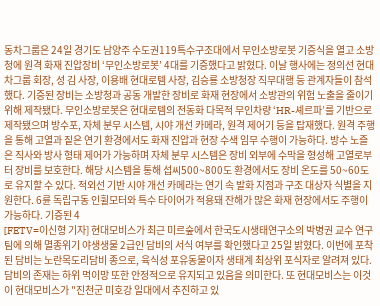동차그룹은 24일 경기도 남양주 수도권119특수구조대에서 무인소방로봇 기증식을 열고 소방청에 원격 화재 진압장비 ‘무인소방로봇’ 4대를 기증했다고 밝혔다. 이날 행사에는 정의선 현대차그룹 회장, 성 김 사장, 이용배 현대로템 사장, 김승룡 소방청장 직무대행 등 관계자들이 참석했다. 기증된 장비는 소방청과 공동 개발한 장비로 화재 현장에서 소방관의 위험 노출을 줄이기 위해 제작됐다. 무인소방로봇은 현대로템의 전동화 다목적 무인차량 ‘HR-셰르파’를 기반으로 제작됐으며 방수포, 자체 분무 시스템, 시야 개선 카메라, 원격 제어기 등을 탑재했다. 원격 주행을 통해 고열과 짙은 연기 환경에서도 화재 진압과 현장 수색 임무 수행이 가능하다. 방수 노즐은 직사와 방사 형태 제어가 가능하며 자체 분무 시스템은 장비 외부에 수막을 형성해 고열로부터 장비를 보호한다. 해당 시스템을 통해 섭씨500~800도 환경에서도 장비 온도를 50~60도로 유지할 수 있다. 적외선 기반 시야 개선 카메라는 연기 속 발화 지점과 구조 대상자 식별을 지원한다. 6륜 독립구동 인휠모터와 특수 타이어가 적용돼 잔해가 많은 화재 현장에서도 주행이 가능하다. 기증된 4
[FETV=이신형 기자] 현대모비스가 최근 미르숲에서 한국도시생태연구소의 박병권 교수 연구팀에 의해 멸종위기 야생생물 2급인 담비의 서식 여부를 확인했다고 25일 밝혔다. 이번에 포착된 담비는 노란목도리담비 종으로, 육식성 포유동물이자 생태계 최상위 포식자로 알려져 있다. 담비의 존재는 하위 먹이망 또한 안정적으로 유지되고 있음을 의미한다. 또 현대모비스는 이것이 현대모비스가 "진천군 미호강 일대에서 추진하고 있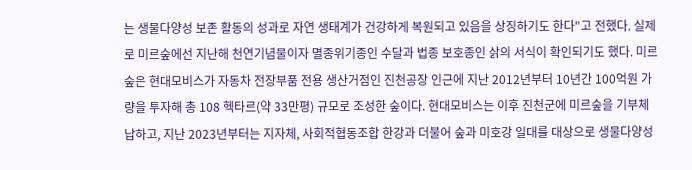는 생물다양성 보존 활동의 성과로 자연 생태계가 건강하게 복원되고 있음을 상징하기도 한다"고 전했다. 실제로 미르숲에선 지난해 천연기념물이자 멸종위기종인 수달과 법종 보호종인 삵의 서식이 확인되기도 했다. 미르숲은 현대모비스가 자동차 전장부품 전용 생산거점인 진천공장 인근에 지난 2012년부터 10년간 100억원 가량을 투자해 총 108 헥타르(약 33만평) 규모로 조성한 숲이다. 현대모비스는 이후 진천군에 미르숲을 기부체납하고, 지난 2023년부터는 지자체, 사회적협동조합 한강과 더불어 숲과 미호강 일대를 대상으로 생물다양성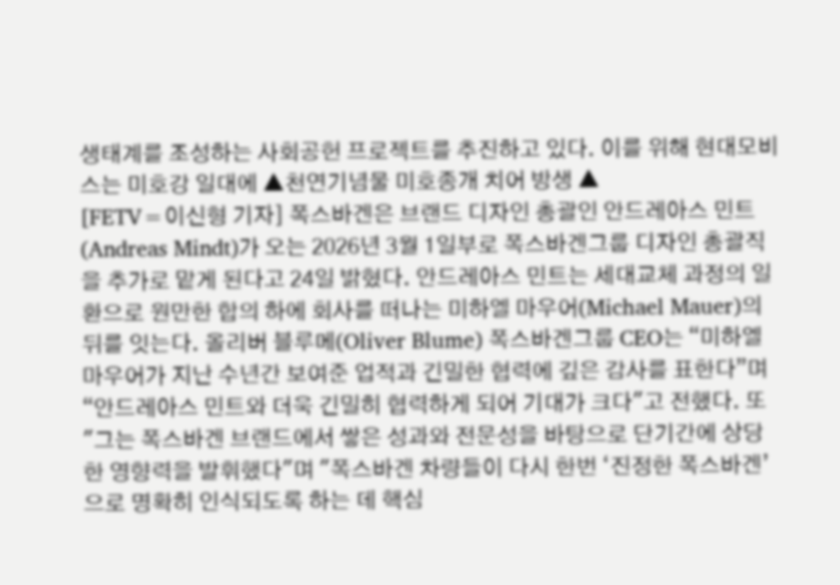생태계를 조성하는 사회공헌 프로젝트를 추진하고 있다. 이를 위해 현대모비스는 미호강 일대에 ▲천연기념물 미호종개 치어 방생 ▲
[FETV=이신형 기자] 폭스바겐은 브랜드 디자인 총괄인 안드레아스 민트(Andreas Mindt)가 오는 2026년 3월 1일부로 폭스바겐그룹 디자인 총괄직을 추가로 맡게 된다고 24일 밝혔다. 안드레아스 민트는 세대교체 과정의 일환으로 원만한 합의 하에 회사를 떠나는 미하엘 마우어(Michael Mauer)의 뒤를 잇는다. 올리버 블루메(Oliver Blume) 폭스바겐그룹 CEO는 “미하엘 마우어가 지난 수년간 보여준 업적과 긴밀한 협력에 깊은 감사를 표한다”며 “안드레아스 민트와 더욱 긴밀히 협력하게 되어 기대가 크다"고 전했다. 또 "그는 폭스바겐 브랜드에서 쌓은 성과와 전문성을 바탕으로 단기간에 상당한 영향력을 발휘했다"며 "폭스바겐 차량들이 다시 한번 ‘진정한 폭스바겐’으로 명확히 인식되도록 하는 데 핵심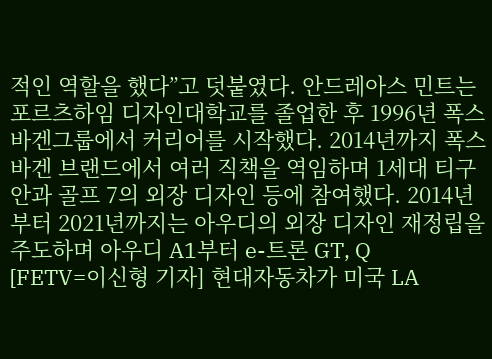적인 역할을 했다”고 덧붙였다. 안드레아스 민트는 포르츠하임 디자인대학교를 졸업한 후 1996년 폭스바겐그룹에서 커리어를 시작했다. 2014년까지 폭스바겐 브랜드에서 여러 직책을 역임하며 1세대 티구안과 골프 7의 외장 디자인 등에 참여했다. 2014년부터 2021년까지는 아우디의 외장 디자인 재정립을 주도하며 아우디 A1부터 e-트론 GT, Q
[FETV=이신형 기자] 현대자동차가 미국 LA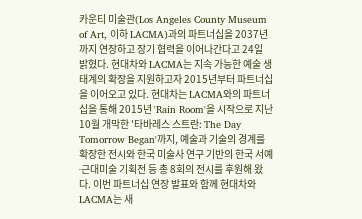카운티 미술관(Los Angeles County Museum of Art, 이하 LACMA)과의 파트너십을 2037년까지 연장하고 장기 협력을 이어나간다고 24일 밝혔다. 현대차와 LACMA는 지속 가능한 예술 생태계의 확장을 지원하고자 2015년부터 파트너십을 이어오고 있다. 현대차는 LACMA와의 파트너십을 통해 2015년 'Rain Room'을 시작으로 지난 10월 개막한 '타바레스 스트란: The Day Tomorrow Began'까지, 예술과 기술의 경계를 확장한 전시와 한국 미술사 연구 기반의 한국 서예∙근대미술 기획전 등 총 8회의 전시를 후원해 왔다. 이번 파트너십 연장 발표와 함께 현대차와 LACMA는 새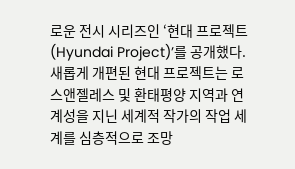로운 전시 시리즈인 ‘현대 프로젝트(Hyundai Project)’를 공개했다. 새롭게 개편된 현대 프로젝트는 로스앤젤레스 및 환태평양 지역과 연계성을 지닌 세계적 작가의 작업 세계를 심층적으로 조망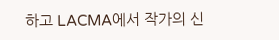하고 LACMA에서 작가의 신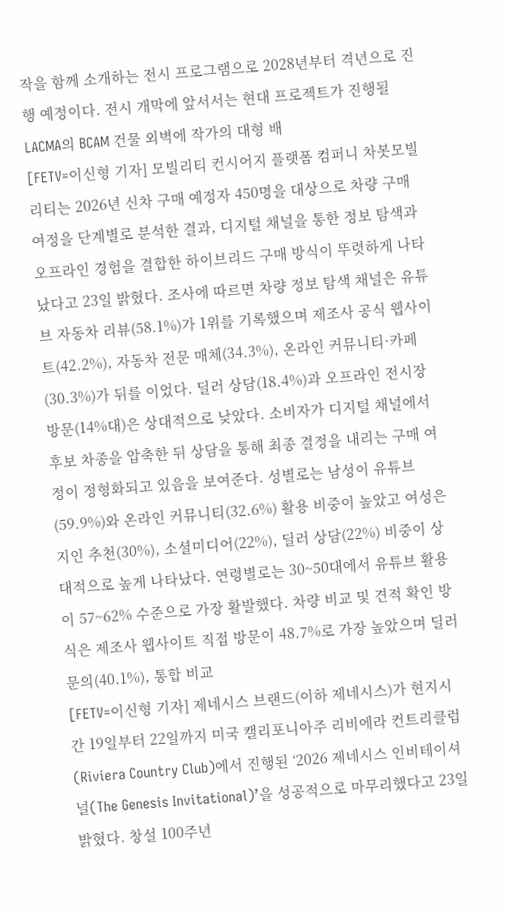작을 함께 소개하는 전시 프로그램으로 2028년부터 격년으로 진행 예정이다. 전시 개막에 앞서서는 현대 프로젝트가 진행될 LACMA의 BCAM 건물 외벽에 작가의 대형 배
[FETV=이신형 기자] 모빌리티 컨시어지 플랫폼 컴퍼니 차봇모빌리티는 2026년 신차 구매 예정자 450명을 대상으로 차량 구매 여정을 단계별로 분석한 결과, 디지털 채널을 통한 정보 탐색과 오프라인 경험을 결합한 하이브리드 구매 방식이 뚜렷하게 나타났다고 23일 밝혔다. 조사에 따르면 차량 정보 탐색 채널은 유튜브 자동차 리뷰(58.1%)가 1위를 기록했으며 제조사 공식 웹사이트(42.2%), 자동차 전문 매체(34.3%), 온라인 커뮤니티·카페(30.3%)가 뒤를 이었다. 딜러 상담(18.4%)과 오프라인 전시장 방문(14%대)은 상대적으로 낮았다. 소비자가 디지털 채널에서 후보 차종을 압축한 뒤 상담을 통해 최종 결정을 내리는 구매 여정이 정형화되고 있음을 보여준다. 성별로는 남성이 유튜브(59.9%)와 온라인 커뮤니티(32.6%) 활용 비중이 높았고 여성은 지인 추천(30%), 소셜미디어(22%), 딜러 상담(22%) 비중이 상대적으로 높게 나타났다. 연령별로는 30~50대에서 유튜브 활용이 57~62% 수준으로 가장 활발했다. 차량 비교 및 견적 확인 방식은 제조사 웹사이트 직접 방문이 48.7%로 가장 높았으며 딜러 문의(40.1%), 통합 비교
[FETV=이신형 기자] 제네시스 브랜드(이하 제네시스)가 현지시간 19일부터 22일까지 미국 캘리포니아주 리비에라 컨트리클럽(Riviera Country Club)에서 진행된 ‘2026 제네시스 인비테이셔널(The Genesis Invitational)’을 성공적으로 마무리했다고 23일 밝혔다. 창설 100주년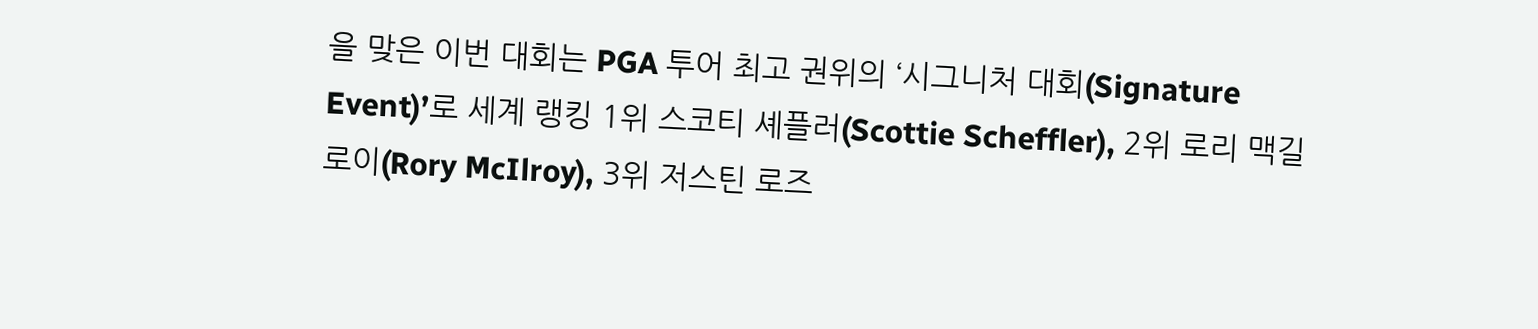을 맞은 이번 대회는 PGA 투어 최고 권위의 ‘시그니처 대회(Signature Event)’로 세계 랭킹 1위 스코티 셰플러(Scottie Scheffler), 2위 로리 맥길로이(Rory McIlroy), 3위 저스틴 로즈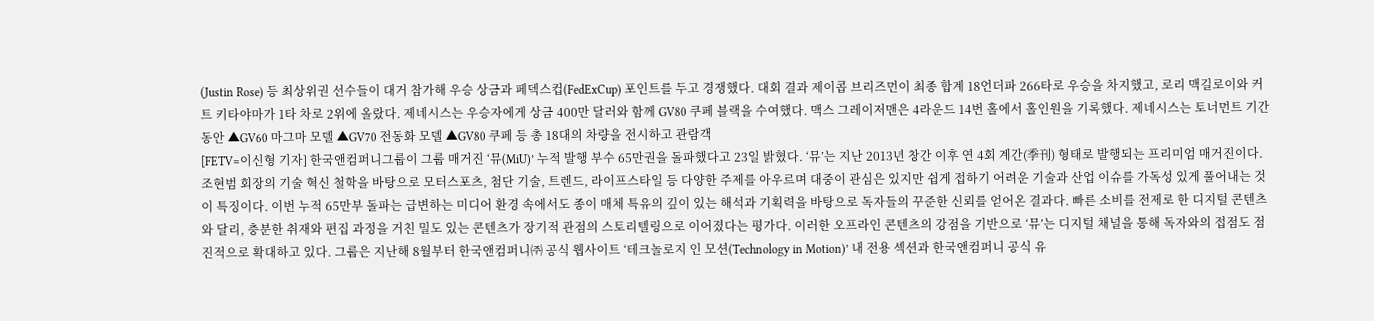(Justin Rose) 등 최상위권 선수들이 대거 참가해 우승 상금과 페덱스컵(FedExCup) 포인트를 두고 경쟁했다. 대회 결과 제이콥 브리즈먼이 최종 합계 18언더파 266타로 우승을 차지했고, 로리 맥길로이와 커트 키타야마가 1타 차로 2위에 올랐다. 제네시스는 우승자에게 상금 400만 달러와 함께 GV80 쿠페 블랙을 수여했다. 맥스 그레이저맨은 4라운드 14번 홀에서 홀인원을 기록했다. 제네시스는 토너먼트 기간 동안 ▲GV60 마그마 모델 ▲GV70 전동화 모델 ▲GV80 쿠페 등 총 18대의 차량을 전시하고 관람객
[FETV=이신형 기자] 한국앤컴퍼니그룹이 그룹 매거진 ‘뮤(MiU)’ 누적 발행 부수 65만권을 돌파했다고 23일 밝혔다. ‘뮤’는 지난 2013년 창간 이후 연 4회 계간(季刊) 형태로 발행되는 프리미엄 매거진이다. 조현범 회장의 기술 혁신 철학을 바탕으로 모터스포츠, 첨단 기술, 트렌드, 라이프스타일 등 다양한 주제를 아우르며 대중이 관심은 있지만 쉽게 접하기 어려운 기술과 산업 이슈를 가독성 있게 풀어내는 것이 특징이다. 이번 누적 65만부 돌파는 급변하는 미디어 환경 속에서도 종이 매체 특유의 깊이 있는 해석과 기획력을 바탕으로 독자들의 꾸준한 신뢰를 얻어온 결과다. 빠른 소비를 전제로 한 디지털 콘텐츠와 달리, 충분한 취재와 편집 과정을 거친 밀도 있는 콘텐츠가 장기적 관점의 스토리텔링으로 이어졌다는 평가다. 이러한 오프라인 콘텐츠의 강점을 기반으로 ‘뮤’는 디지털 채널을 통해 독자와의 접점도 점진적으로 확대하고 있다. 그룹은 지난해 8월부터 한국앤컴퍼니㈜ 공식 웹사이트 ‘테크놀로지 인 모션(Technology in Motion)’ 내 전용 섹션과 한국앤컴퍼니 공식 유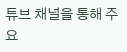튜브 채널을 통해 주요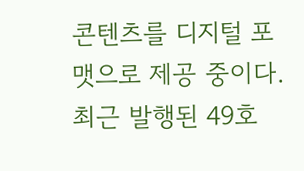콘텐츠를 디지털 포맷으로 제공 중이다. 최근 발행된 49호